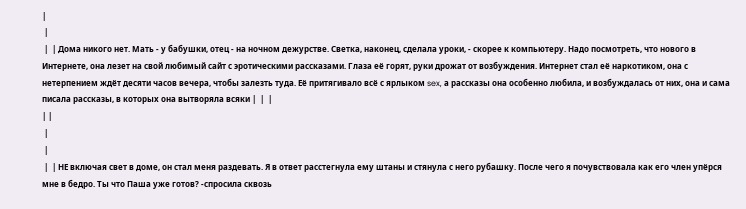|
 |
 |  | Дома никого нет. Мать - у бабушки, отец - на ночном дежурстве. Светка, наконец, сделала уроки, - скорее к компьютеру. Надо посмотреть, что нового в Интернете, она лезет на свой любимый сайт с эротическими рассказами. Глаза её горят, руки дрожат от возбуждения. Интернет стал её наркотиком, она с нетерпением ждёт десяти часов вечера, чтобы залезть туда. Её притягивало всё с ярлыком sex, а рассказы она особенно любила, и возбуждалась от них, она и сама писала рассказы, в которых она вытворяла всяки |  |  |
| |
 |
 |
 |  | НЕ включая свет в доме, он стал меня раздевать. Я в ответ расстегнула ему штаны и стянула с него рубашку. После чего я почувствовала как его член упёрся мне в бедро. Ты что Паша уже готов? -спросила сквозь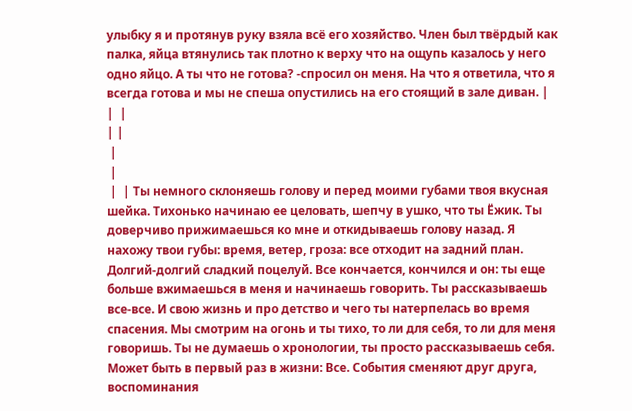улыбку я и протянув руку взяла всё его хозяйство. Член был твёрдый как палка, яйца втянулись так плотно к верху что на ощупь казалось у него одно яйцо. А ты что не готова? -спросил он меня. На что я ответила, что я всегда готова и мы не спеша опустились на его стоящий в зале диван. |  |  |
| |
 |
 |
 |  | Ты немного склоняешь голову и перед моими губами твоя вкусная шейка. Тихонько начинаю ее целовать, шепчу в ушко, что ты Ёжик. Ты доверчиво прижимаешься ко мне и откидываешь голову назад. Я нахожу твои губы: время, ветер, гроза: все отходит на задний план. Долгий-долгий сладкий поцелуй. Все кончается, кончился и он: ты еще больше вжимаешься в меня и начинаешь говорить. Ты рассказываешь все-все. И свою жизнь и про детство и чего ты натерпелась во время спасения. Мы смотрим на огонь и ты тихо, то ли для себя, то ли для меня говоришь. Ты не думаешь о хронологии, ты просто рассказываешь себя. Может быть в первый раз в жизни: Все. События сменяют друг друга, воспоминания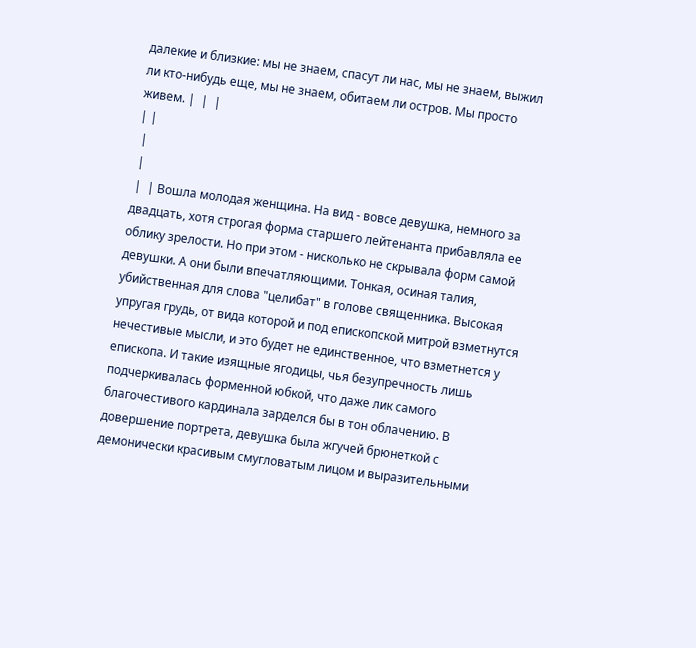далекие и близкие: мы не знаем, спасут ли нас, мы не знаем, выжил ли кто-нибудь еще, мы не знаем, обитаем ли остров. Мы просто живем. |  |  |
| |
 |
 |
 |  | Вошла молодая женщина. На вид - вовсе девушка, немного за двадцать, хотя строгая форма старшего лейтенанта прибавляла ее облику зрелости. Но при этом - нисколько не скрывала форм самой девушки. А они были впечатляющими. Тонкая, осиная талия, убийственная для слова "целибат" в голове священника. Высокая упругая грудь, от вида которой и под епископской митрой взметнутся нечестивые мысли, и это будет не единственное, что взметнется у епископа. И такие изящные ягодицы, чья безупречность лишь подчеркивалась форменной юбкой, что даже лик самого благочестивого кардинала зарделся бы в тон облачению. В довершение портрета, девушка была жгучей брюнеткой с демонически красивым смугловатым лицом и выразительными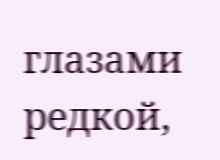глазами редкой,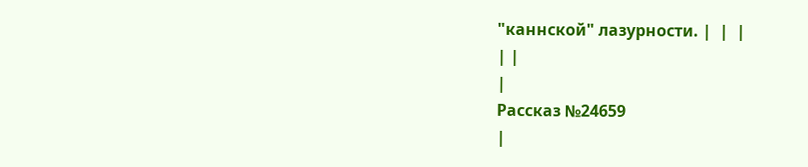"каннской" лазурности. |  |  |
| |
|
Рассказ №24659
|